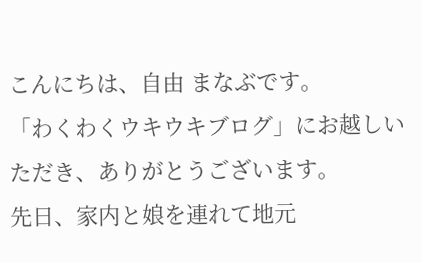こんにちは、自由 まなぶです。
「わくわくウキウキブログ」にお越しいただき、ありがとうございます。
先日、家内と娘を連れて地元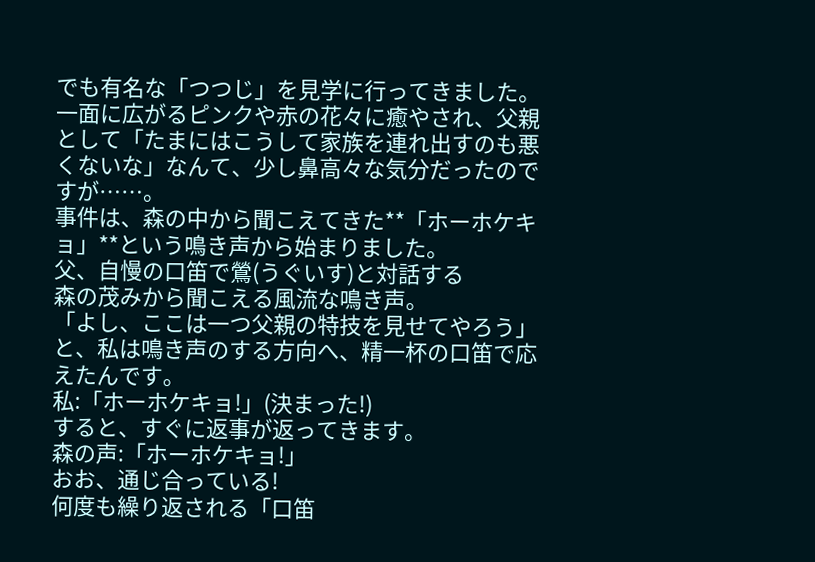でも有名な「つつじ」を見学に行ってきました。
一面に広がるピンクや赤の花々に癒やされ、父親として「たまにはこうして家族を連れ出すのも悪くないな」なんて、少し鼻高々な気分だったのですが……。
事件は、森の中から聞こえてきた**「ホーホケキョ」**という鳴き声から始まりました。
父、自慢の口笛で鶯(うぐいす)と対話する
森の茂みから聞こえる風流な鳴き声。
「よし、ここは一つ父親の特技を見せてやろう」と、私は鳴き声のする方向へ、精一杯の口笛で応えたんです。
私:「ホーホケキョ!」(決まった!)
すると、すぐに返事が返ってきます。
森の声:「ホーホケキョ!」
おお、通じ合っている!
何度も繰り返される「口笛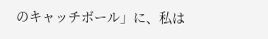のキャッチボール」に、私は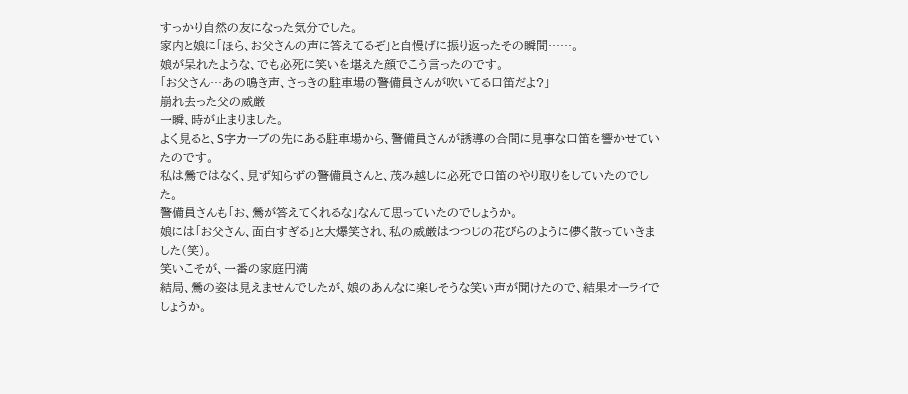すっかり自然の友になった気分でした。
家内と娘に「ほら、お父さんの声に答えてるぞ」と自慢げに振り返ったその瞬間……。
娘が呆れたような、でも必死に笑いを堪えた顔でこう言ったのです。
「お父さん…あの鳴き声、さっきの駐車場の警備員さんが吹いてる口笛だよ?」
崩れ去った父の威厳
一瞬、時が止まりました。
よく見ると、S字カーブの先にある駐車場から、警備員さんが誘導の合間に見事な口笛を響かせていたのです。
私は鶯ではなく、見ず知らずの警備員さんと、茂み越しに必死で口笛のやり取りをしていたのでした。
警備員さんも「お、鶯が答えてくれるな」なんて思っていたのでしょうか。
娘には「お父さん、面白すぎる」と大爆笑され、私の威厳はつつじの花びらのように儚く散っていきました(笑)。
笑いこそが、一番の家庭円満
結局、鶯の姿は見えませんでしたが、娘のあんなに楽しそうな笑い声が聞けたので、結果オーライでしょうか。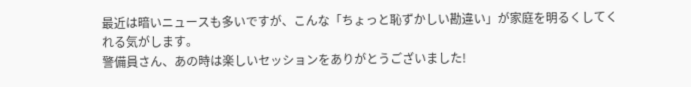最近は暗いニュースも多いですが、こんな「ちょっと恥ずかしい勘違い」が家庭を明るくしてくれる気がします。
警備員さん、あの時は楽しいセッションをありがとうございました!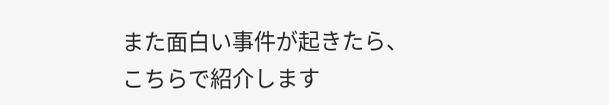また面白い事件が起きたら、こちらで紹介します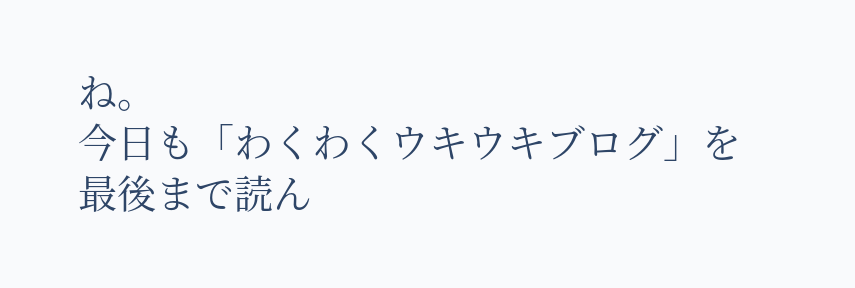ね。
今日も「わくわくウキウキブログ」を
最後まで読ん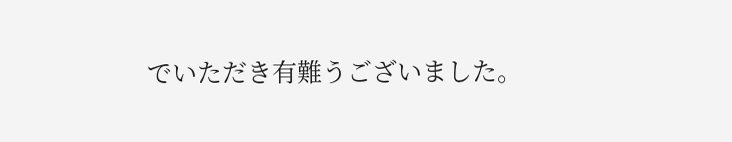でいただき有難うございました。